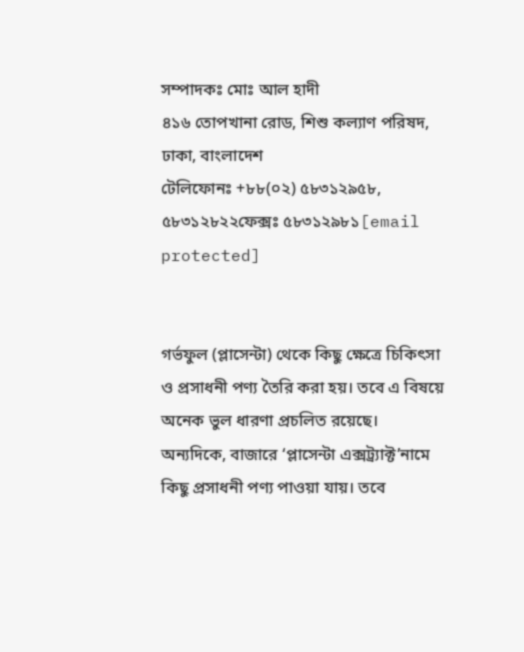সম্পাদকঃ মোঃ আল হাদী
৪১৬ তোপখানা রোড, শিশু কল্যাণ পরিষদ, ঢাকা, বাংলাদেশ
টেলিফোনঃ +৮৮(০২) ৫৮৩১২৯৫৮, ৫৮৩১২৮২২ফেক্সঃ ৫৮৩১২৯৮১[email protected]


গর্ভফুল (প্লাসেন্টা) থেকে কিছু ক্ষেত্রে চিকিৎসা ও প্রসাধনী পণ্য তৈরি করা হয়। তবে এ বিষয়ে অনেক ভুল ধারণা প্রচলিত রয়েছে।
অন্যদিকে, বাজারে ‘প্লাসেন্টা এক্সট্র্যাক্ট’নামে কিছু প্রসাধনী পণ্য পাওয়া যায়। তবে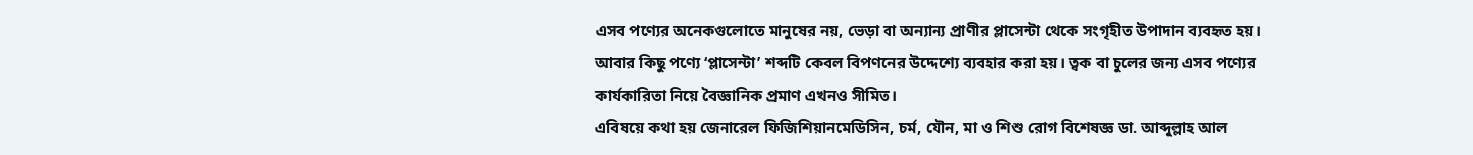এসব পণ্যের অনেকগুলোতে মানুষের নয়, ভেড়া বা অন্যান্য প্রাণীর প্লাসেন্টা থেকে সংগৃহীত উপাদান ব্যবহৃত হয়। আবার কিছু পণ্যে ‘প্লাসেন্টা’ শব্দটি কেবল বিপণনের উদ্দেশ্যে ব্যবহার করা হয়। ত্বক বা চুলের জন্য এসব পণ্যের কার্যকারিতা নিয়ে বৈজ্ঞানিক প্রমাণ এখনও সীমিত।
এবিষয়ে কথা হয় জেনারেল ফিজিশিয়ানমেডিসিন, চর্ম, যৌন, মা ও শিশু রোগ বিশেষজ্ঞ ডা. আব্দুল্লাহ আল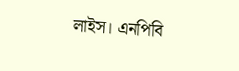লাইস। এনপিবি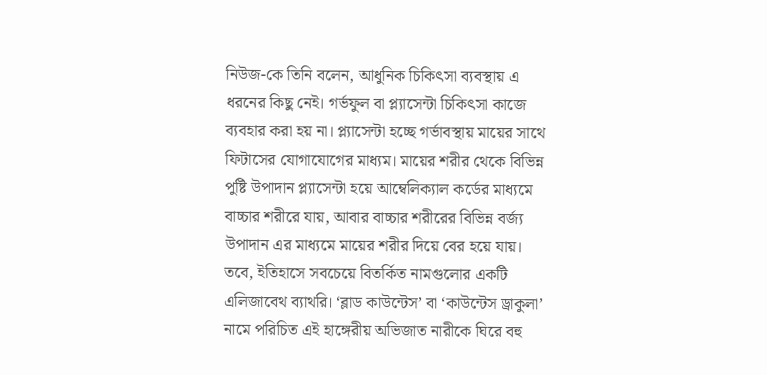নিউজ-কে তিনি বলেন, আধুনিক চিকিৎসা ব্যবস্থায় এ ধরনের কিছু নেই। গর্ভফুল বা প্ল্যাসেন্টা চিকিৎসা কাজে ব্যবহার করা হয় না। প্ল্যাসেন্টা হচ্ছে গর্ভাবস্থায় মায়ের সাথে ফিটাসের যোগাযোগের মাধ্যম। মায়ের শরীর থেকে বিভিন্ন পুষ্টি উপাদান প্ল্যাসেন্টা হয়ে আম্বেলিক্যাল কর্ডের মাধ্যমে বাচ্চার শরীরে যায়, আবার বাচ্চার শরীরের বিভিন্ন বর্জ্য উপাদান এর মাধ্যমে মায়ের শরীর দিয়ে বের হয়ে যায়।
তবে, ইতিহাসে সবচেয়ে বিতর্কিত নামগুলোর একটি এলিজাবেথ ব্যাথরি। ‘ব্লাড কাউন্টেস’ বা ‘কাউন্টেস ড্রাকুলা’ নামে পরিচিত এই হাঙ্গেরীয় অভিজাত নারীকে ঘিরে বহু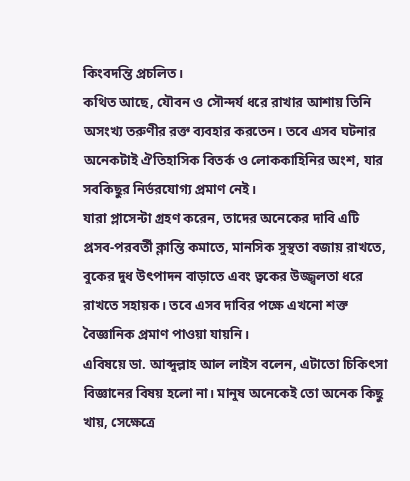কিংবদন্তি প্রচলিত।
কথিত আছে, যৌবন ও সৌন্দর্য ধরে রাখার আশায় তিনি অসংখ্য তরুণীর রক্ত ব্যবহার করতেন। তবে এসব ঘটনার অনেকটাই ঐতিহাসিক বিতর্ক ও লোককাহিনির অংশ, যার সবকিছুর নির্ভরযোগ্য প্রমাণ নেই।
যারা প্লাসেন্টা গ্রহণ করেন, তাদের অনেকের দাবি এটি প্রসব-পরবর্তী ক্লান্তি কমাতে, মানসিক সুস্থতা বজায় রাখতে, বুকের দুধ উৎপাদন বাড়াতে এবং ত্বকের উজ্জ্বলতা ধরে রাখতে সহায়ক। তবে এসব দাবির পক্ষে এখনো শক্ত বৈজ্ঞানিক প্রমাণ পাওয়া যায়নি।
এবিষয়ে ডা. আব্দুল্লাহ আল লাইস বলেন, এটাতো চিকিৎসা বিজ্ঞানের বিষয় হলো না। মানুষ অনেকেই তো অনেক কিছু খায়, সেক্ষেত্রে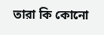তারা কি কোনো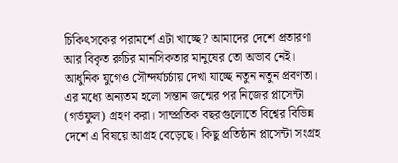চিকিৎসকের পরামর্শে এটা খাচ্ছে? আমাদের দেশে প্রতারণা আর বিকৃত রুচির মানসিকতার মানুষের তো অভাব নেই।
আধুনিক যুগেও সৌন্দর্যচর্চায় দেখা যাচ্ছে নতুন নতুন প্রবণতা। এর মধ্যে অন্যতম হলো সন্তান জন্মের পর নিজের প্লাসেন্টা (গর্ভফুল) গ্রহণ করা। সাম্প্রতিক বছরগুলোতে বিশ্বের বিভিন্ন দেশে এ বিষয়ে আগ্রহ বেড়েছে। কিছু প্রতিষ্ঠান প্লাসেন্টা সংগ্রহ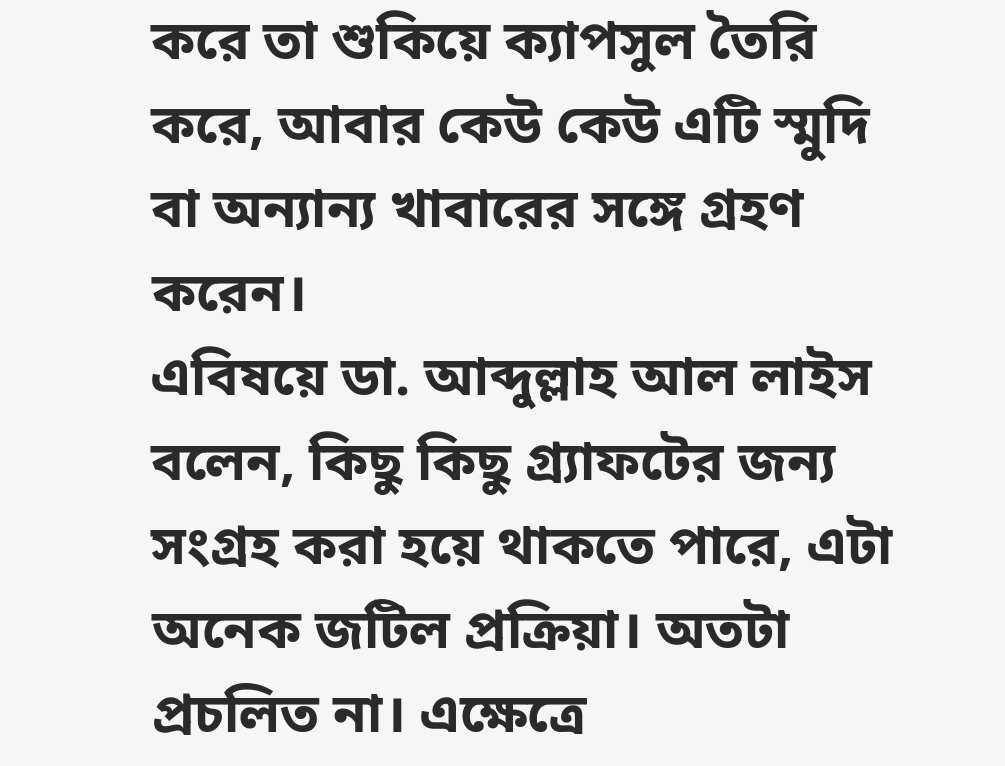করে তা শুকিয়ে ক্যাপসুল তৈরি করে, আবার কেউ কেউ এটি স্মুদি বা অন্যান্য খাবারের সঙ্গে গ্রহণ করেন।
এবিষয়ে ডা. আব্দুল্লাহ আল লাইস বলেন, কিছু কিছু গ্র্যাফটের জন্য সংগ্রহ করা হয়ে থাকতে পারে, এটা অনেক জটিল প্রক্রিয়া। অতটা প্রচলিত না। এক্ষেত্রে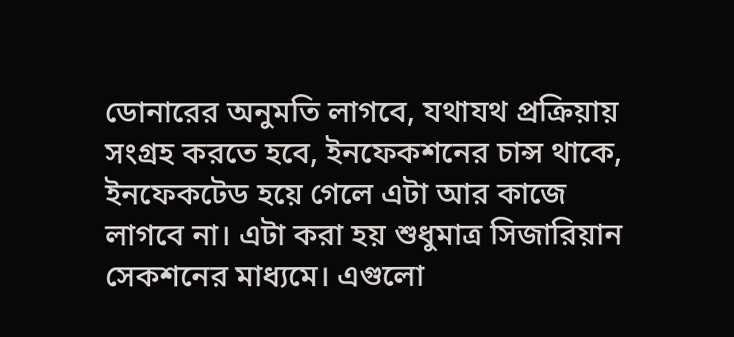ডোনারের অনুমতি লাগবে, যথাযথ প্রক্রিয়ায় সংগ্রহ করতে হবে, ইনফেকশনের চান্স থাকে, ইনফেকটেড হয়ে গেলে এটা আর কাজে লাগবে না। এটা করা হয় শুধুমাত্র সিজারিয়ান সেকশনের মাধ্যমে। এগুলো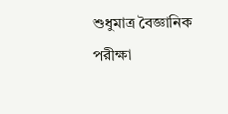শুধুমাত্র বৈজ্ঞানিক পরীক্ষা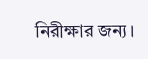নিরীক্ষার জন্য।